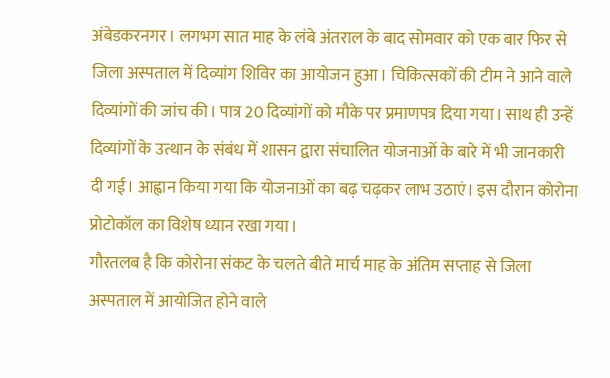अंबेडकरनगर। लगभग सात माह के लंबे अंतराल के बाद सोमवार को एक बार फिर से जिला अस्पताल में दिव्यांग शिविर का आयोजन हुआ। चिकित्सकों की टीम ने आने वाले दिव्यांगों की जांच की। पात्र 20 दिव्यांगों को मौके पर प्रमाणपत्र दिया गया। साथ ही उन्हें दिव्यांगों के उत्थान के संबंध में शासन द्वारा संचालित योजनाओं के बारे में भी जानकारी दी गई। आह्वान किया गया कि योजनाओं का बढ़ चढ़कर लाभ उठाएं। इस दौरान कोरोना प्रोटोकॉल का विशेष ध्यान रखा गया।
गौरतलब है कि कोरोना संकट के चलते बीते मार्च माह के अंतिम सप्ताह से जिला अस्पताल में आयोजित होने वाले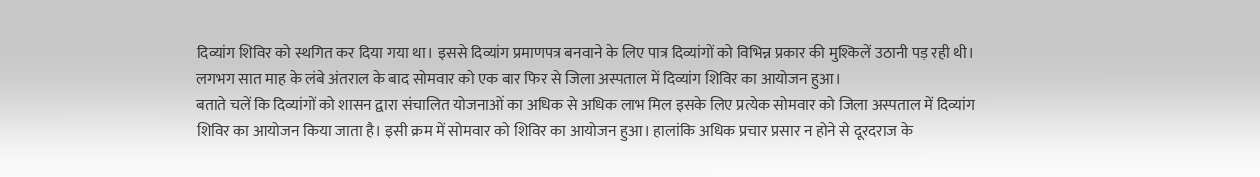दिव्यांग शिविर को स्थगित कर दिया गया था। इससे दिव्यांग प्रमाणपत्र बनवाने के लिए पात्र दिव्यांगों को विभिन्न प्रकार की मुश्किलें उठानी पड़ रही थी। लगभग सात माह के लंबे अंतराल के बाद सोमवार को एक बार फिर से जिला अस्पताल में दिव्यांग शिविर का आयोजन हुआ।
बताते चलें कि दिव्यांगों को शासन द्वारा संचालित योजनाओं का अधिक से अधिक लाभ मिल इसके लिए प्रत्येक सोमवार को जिला अस्पताल में दिव्यांग शिविर का आयोजन किया जाता है। इसी क्रम में सोमवार को शिविर का आयोजन हुआ। हालांकि अधिक प्रचार प्रसार न होने से दूरदराज के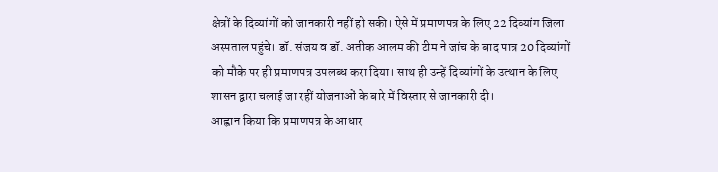क्षेत्रों के दिव्यांगों को जानकारी नहीं हो सकी। ऐसे में प्रमाणपत्र के लिए 22 दिव्यांग जिला अस्पताल पहुंचे। डॉ. संजय व डॉ. अतीक आलम की टीम ने जांच के बाद पात्र 20 दिव्यांगों को मौके पर ही प्रमाणपत्र उपलब्ध करा दिया। साथ ही उन्हें दिव्यांगों के उत्थान के लिए शासन द्वारा चलाई जा रहीं योजनाओं के बारे में विस्तार से जानकारी दी।
आह्वान किया कि प्रमाणपत्र के आधार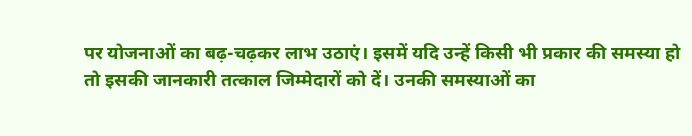पर योजनाओं का बढ़-चढ़कर लाभ उठाएं। इसमें यदि उन्हें किसी भी प्रकार की समस्या हो तो इसकी जानकारी तत्काल जिम्मेदारों को दें। उनकी समस्याओं का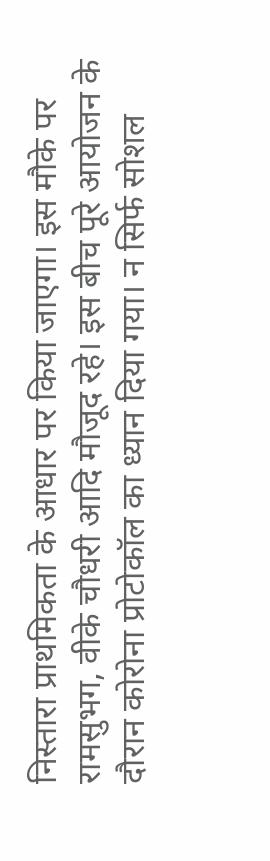निस्तारा प्राथमिकता के आधार पर किया जाएगा। इस मौके पर रामसुभग, वीके चौधरी आदि मौजूद रहे। इस बीच पूरे आयोजन के दौरान कोरोना प्रोटोकॉल का ध्यान दिया गया। न सिर्फ सोशल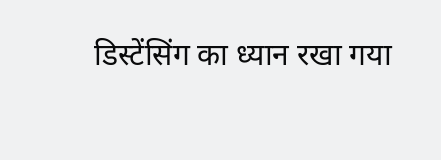डिस्टेंसिंग का ध्यान रखा गया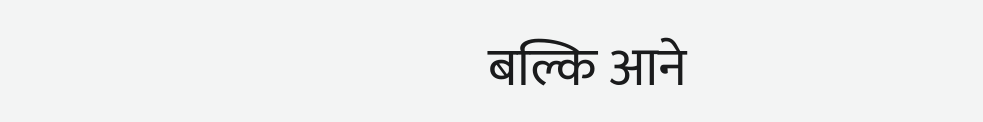बल्कि आने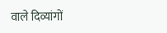वाले दिव्यांगों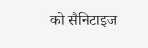को सैनिटाइज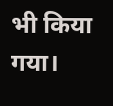भी किया गया।